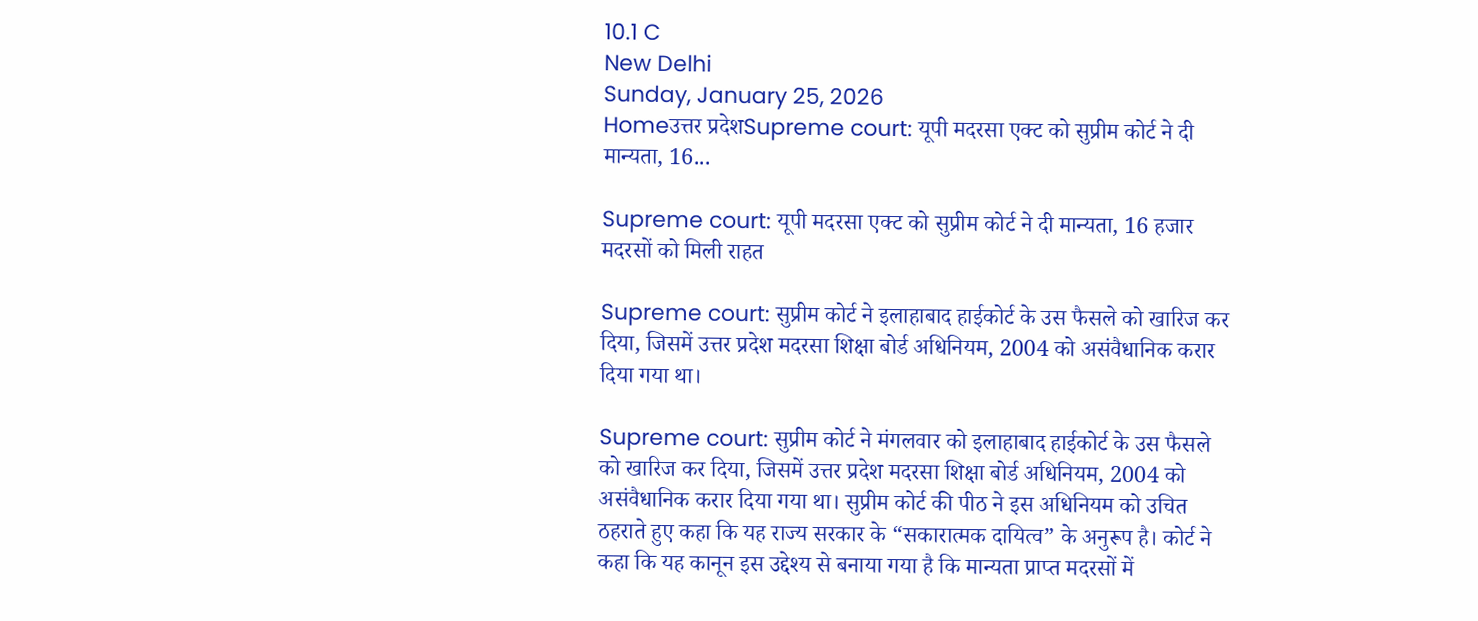10.1 C
New Delhi
Sunday, January 25, 2026
Homeउत्तर प्रदेशSupreme court: यूपी मदरसा एक्ट को सुप्रीम कोर्ट ने दी मान्यता, 16...

Supreme court: यूपी मदरसा एक्ट को सुप्रीम कोर्ट ने दी मान्यता, 16 हजार मदरसों को मिली राहत

Supreme court: सुप्रीम कोर्ट ने इलाहाबाद हाईकोर्ट के उस फैसले को खारिज कर दिया, जिसमें उत्तर प्रदेश मदरसा शिक्षा बोर्ड अधिनियम, 2004 को असंवैधानिक करार दिया गया था।

Supreme court: सुप्रीम कोर्ट ने मंगलवार को इलाहाबाद हाईकोर्ट के उस फैसले को खारिज कर दिया, जिसमें उत्तर प्रदेश मदरसा शिक्षा बोर्ड अधिनियम, 2004 को असंवैधानिक करार दिया गया था। सुप्रीम कोर्ट की पीठ ने इस अधिनियम को उचित ठहराते हुए कहा कि यह राज्य सरकार के “सकारात्मक दायित्व” के अनुरूप है। कोर्ट ने कहा कि यह कानून इस उद्देश्य से बनाया गया है कि मान्यता प्राप्त मदरसों में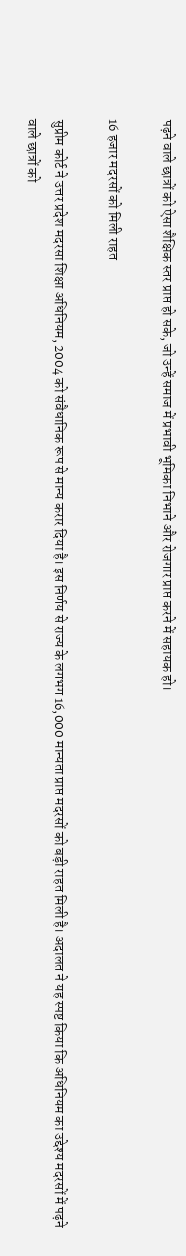पढ़ने वाले छात्रों को ऐसा शैक्षिक स्तर प्राप्त हो सके, जो उन्हें समाज में प्रभावी भूमिका निभाने और रोजगार प्राप्त करने में सहायक हो।

16 हजार मदरसों को मिली राहत

सुप्रीम कोर्ट ने उत्तर प्रदेश मदरसा शिक्षा अधिनियम, 2004 को संवैधानिक रूप से मान्य करार दिया है। इस निर्णय से राज्य के लगभग 16,000 मान्यता प्राप्त मदरसों को बड़ी राहत मिली है। अदालत ने यह स्पष्ट किया कि अधिनियम का उद्देश्य मदरसों में पढ़ने वाले छात्रों को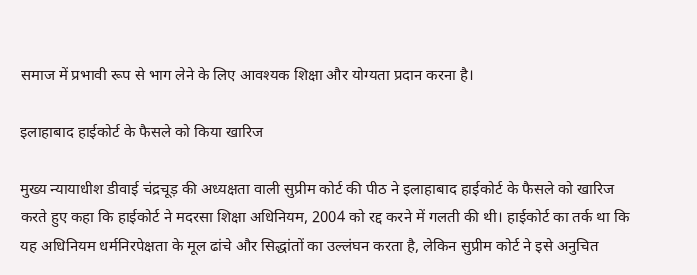समाज में प्रभावी रूप से भाग लेने के लिए आवश्यक शिक्षा और योग्यता प्रदान करना है।

इलाहाबाद हाईकोर्ट के फैसले को किया खारिज

मुख्य न्यायाधीश डीवाई चंद्रचूड़ की अध्यक्षता वाली सुप्रीम कोर्ट की पीठ ने इलाहाबाद हाईकोर्ट के फैसले को खारिज करते हुए कहा कि हाईकोर्ट ने मदरसा शिक्षा अधिनियम, 2004 को रद्द करने में गलती की थी। हाईकोर्ट का तर्क था कि यह अधिनियम धर्मनिरपेक्षता के मूल ढांचे और सिद्धांतों का उल्लंघन करता है, लेकिन सुप्रीम कोर्ट ने इसे अनुचित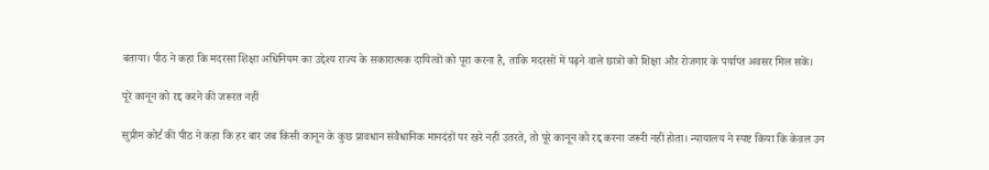बताया। पीठ ने कहा कि मदरसा शिक्षा अधिनियम का उद्देश्य राज्य के सकारात्मक दायित्वों को पूरा करना है, ताकि मदरसों में पढ़ने वाले छात्रों को शिक्षा और रोजगार के पर्याप्त अवसर मिल सकें।

पूरे कानून को रद्द करने की जरूरत नहीं

सुप्रीम कोर्ट की पीठ ने कहा कि हर बार जब किसी कानून के कुछ प्रावधान संवैधानिक मानदंडों पर खरे नहीं उतरते, तो पूरे कानून को रद्द करना जरूरी नहीं होता। न्यायालय ने स्पष्ट किया कि केवल उन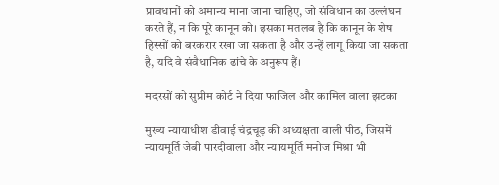प्रावधानों को अमान्य माना जाना चाहिए, जो संविधान का उल्लंघन करते हैं, न कि पूरे कानून को। इसका मतलब है कि कानून के शेष हिस्सों को बरकरार रखा जा सकता है और उन्हें लागू किया जा सकता है, यदि वे संवैधानिक ढांचे के अनुरूप हैं।

मदरसों को सुप्रीम कोर्ट ने दिया फाजिल और कामिल वाला झटका

मुख्य न्यायाधीश डीवाई चंद्रचूड़ की अध्यक्षता वाली पीठ, जिसमें न्यायमूर्ति जेबी पारदीवाला और न्यायमूर्ति मनोज मिश्रा भी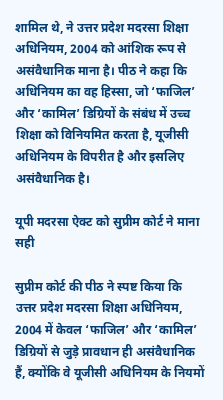शामिल थे, ने उत्तर प्रदेश मदरसा शिक्षा अधिनियम, 2004 को आंशिक रूप से असंवैधानिक माना है। पीठ ने कहा कि अधिनियम का वह हिस्सा, जो ‘फाजिल’ और ‘कामिल’ डिग्रियों के संबंध में उच्च शिक्षा को विनियमित करता है, यूजीसी अधिनियम के विपरीत है और इसलिए असंवैधानिक है।

यूपी मदरसा ऐक्ट को सुप्रीम कोर्ट ने माना सही

सुप्रीम कोर्ट की पीठ ने स्पष्ट किया कि उत्तर प्रदेश मदरसा शिक्षा अधिनियम, 2004 में केवल ‘फाजिल’ और ‘कामिल’ डिग्रियों से जुड़े प्रावधान ही असंवैधानिक हैं, क्योंकि वे यूजीसी अधिनियम के नियमों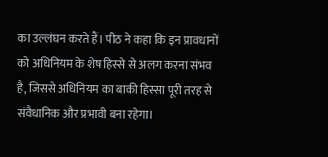का उल्लंघन करते हैं। पीठ ने कहा कि इन प्रावधानों को अधिनियम के शेष हिस्से से अलग करना संभव है, जिससे अधिनियम का बाकी हिस्सा पूरी तरह से संवैधानिक और प्रभावी बना रहेगा।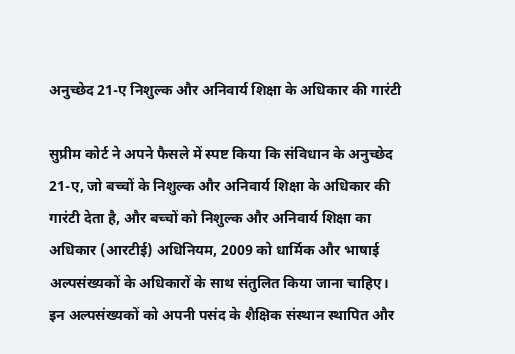अनुच्छेद 21-ए निशुल्क और अनिवार्य शिक्षा के अधिकार की गारंटी

सुप्रीम कोर्ट ने अपने फैसले में स्पष्ट किया कि संविधान के अनुच्छेद 21-ए, जो बच्चों के निशुल्क और अनिवार्य शिक्षा के अधिकार की गारंटी देता है, और बच्चों को निशुल्क और अनिवार्य शिक्षा का अधिकार (आरटीई) अधिनियम, 2009 को धार्मिक और भाषाई अल्पसंख्यकों के अधिकारों के साथ संतुलित किया जाना चाहिए। इन अल्पसंख्यकों को अपनी पसंद के शैक्षिक संस्थान स्थापित और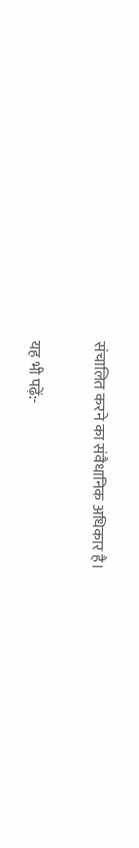संचालित करने का संवैधानिक अधिकार है।

यह भी पढ़ें:-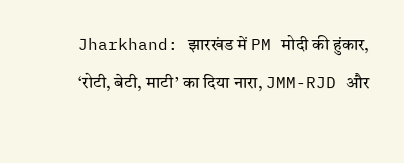Jharkhand: झारखंड में PM मोदी की हुंकार, ‘रोटी, बेटी, माटी’ का दिया नारा, JMM-RJD और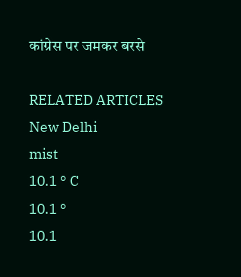कांग्रेस पर जमकर बरसे

RELATED ARTICLES
New Delhi
mist
10.1 ° C
10.1 °
10.1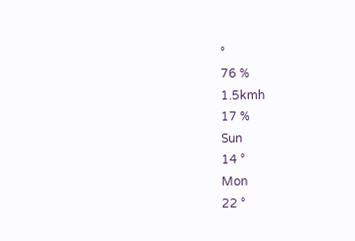°
76 %
1.5kmh
17 %
Sun
14 °
Mon
22 °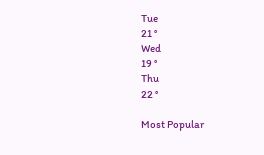Tue
21 °
Wed
19 °
Thu
22 °

Most Popular